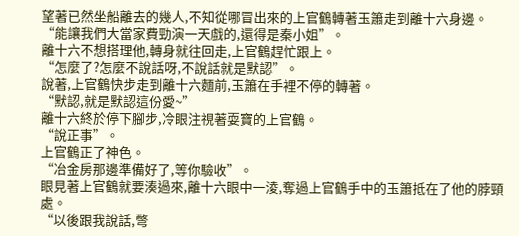望著已然坐船離去的幾人,不知從哪冒出來的上官鶴轉著玉簫走到離十六身邊。
“能讓我們大當家費勁演一天戲的,還得是秦小姐”。
離十六不想搭理他,轉身就往回走,上官鶴趕忙跟上。
“怎麼了?怎麼不說話呀,不說話就是默認”。
說著,上官鶴快步走到離十六麵前,玉簫在手裡不停的轉著。
“默認,就是默認這份愛~”
離十六終於停下腳步,冷眼注視著耍寶的上官鶴。
“說正事”。
上官鶴正了神色。
“冶金房那邊準備好了,等你驗收”。
眼見著上官鶴就要湊過來,離十六眼中一淩,奪過上官鶴手中的玉簫抵在了他的脖頸處。
“以後跟我說話,彆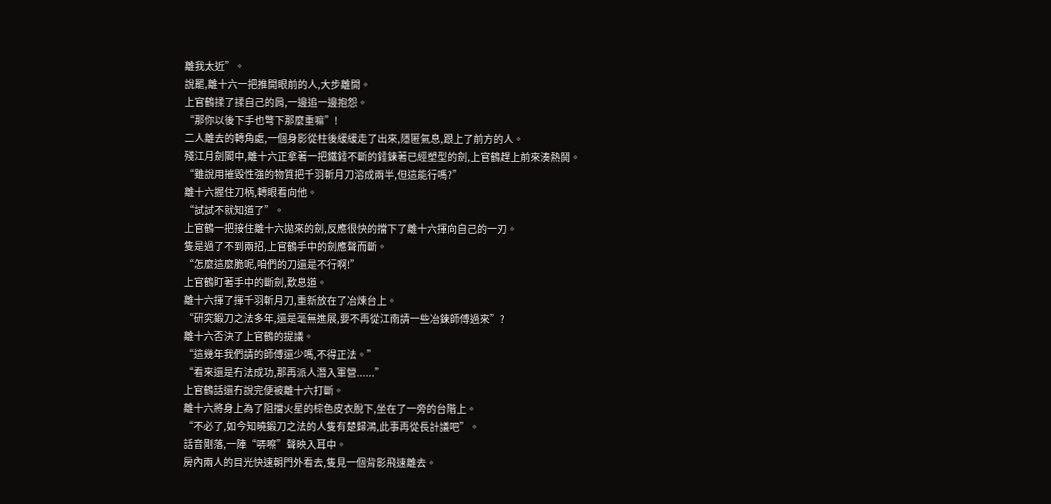離我太近”。
說罷,離十六一把推開眼前的人,大步離開。
上官鶴揉了揉自己的肩,一邊追一邊抱怨。
“那你以後下手也彆下那麼重嘛”!
二人離去的轉角處,一個身影從柱後緩緩走了出來,隱匿氣息,跟上了前方的人。
殘江月劍閣中,離十六正拿著一把鐵錘不斷的錘鍊著已經塑型的劍,上官鶴趕上前來湊熱鬨。
“雖說用摧毀性強的物質把千羽斬月刀溶成兩半,但這能行嗎?”
離十六握住刀柄,轉眼看向他。
“試試不就知道了”。
上官鶴一把接住離十六拋來的劍,反應很快的擋下了離十六揮向自己的一刃。
隻是過了不到兩招,上官鶴手中的劍應聲而斷。
“怎麼這麼脆呢,咱們的刀還是不行啊!”
上官鶴盯著手中的斷劍,歎息道。
離十六揮了揮千羽斬月刀,重新放在了冶煉台上。
“研究鍛刀之法多年,還是毫無進展,要不再從江南請一些冶鍊師傅過來”?
離十六否決了上官鶴的提議。
“這幾年我們請的師傅還少嗎,不得正法。”
“看來還是冇法成功,那再派人潛入軍營......”
上官鶴話還冇說完便被離十六打斷。
離十六將身上為了阻擋火星的棕色皮衣脫下,坐在了一旁的台階上。
“不必了,如今知曉鍛刀之法的人隻有楚歸鴻,此事再從長計議吧”。
話音剛落,一陣“哢嚓”聲映入耳中。
房內兩人的目光快速朝門外看去,隻見一個背影飛速離去。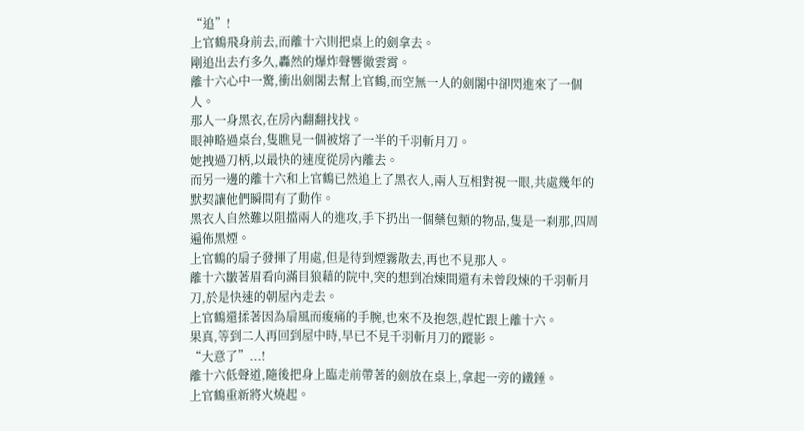“追”!
上官鶴飛身前去,而離十六則把桌上的劍拿去。
剛追出去冇多久,轟然的爆炸聲響徹雲霄。
離十六心中一驚,衝出劍閣去幫上官鶴,而空無一人的劍閣中卻閃進來了一個人。
那人一身黑衣,在房內翻翻找找。
眼神略過桌台,隻瞧見一個被熔了一半的千羽斬月刀。
她拽過刀柄,以最快的速度從房內離去。
而另一邊的離十六和上官鶴已然追上了黑衣人,兩人互相對視一眼,共處幾年的默契讓他們瞬間有了動作。
黑衣人自然難以阻擋兩人的進攻,手下扔出一個藥包類的物品,隻是一刹那,四周遍佈黑煙。
上官鶴的扇子發揮了用處,但是待到煙霧散去,再也不見那人。
離十六皺著眉看向滿目狼藉的院中,突的想到冶煉間還有未曾段煉的千羽斬月刀,於是快速的朝屋內走去。
上官鶴還揉著因為扇風而痠痛的手腕,也來不及抱怨,趕忙跟上離十六。
果真,等到二人再回到屋中時,早已不見千羽斬月刀的蹤影。
“大意了”...!
離十六低聲道,隨後把身上臨走前帶著的劍放在桌上,拿起一旁的鐵錘。
上官鶴重新將火燒起。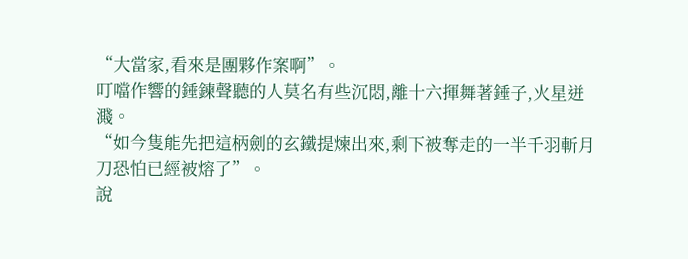“大當家,看來是團夥作案啊”。
叮噹作響的錘鍊聲聽的人莫名有些沉悶,離十六揮舞著錘子,火星迸濺。
“如今隻能先把這柄劍的玄鐵提煉出來,剩下被奪走的一半千羽斬月刀恐怕已經被熔了”。
說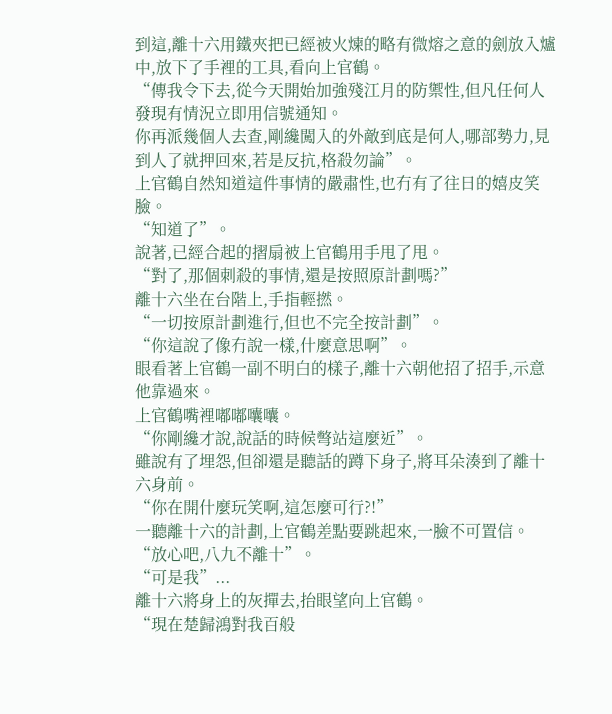到這,離十六用鐵夾把已經被火煉的略有微熔之意的劍放入爐中,放下了手裡的工具,看向上官鶴。
“傳我令下去,從今天開始加強殘江月的防禦性,但凡任何人發現有情況立即用信號通知。
你再派幾個人去查,剛纔闖入的外敵到底是何人,哪部勢力,見到人了就押回來,若是反抗,格殺勿論”。
上官鶴自然知道這件事情的嚴肅性,也冇有了往日的嬉皮笑臉。
“知道了”。
說著,已經合起的摺扇被上官鶴用手甩了甩。
“對了,那個刺殺的事情,還是按照原計劃嗎?”
離十六坐在台階上,手指輕撚。
“一切按原計劃進行,但也不完全按計劃”。
“你這說了像冇說一樣,什麼意思啊”。
眼看著上官鶴一副不明白的樣子,離十六朝他招了招手,示意他靠過來。
上官鶴嘴裡嘟嘟囔囔。
“你剛纔才說,說話的時候彆站這麼近”。
雖說有了埋怨,但卻還是聽話的蹲下身子,將耳朵湊到了離十六身前。
“你在開什麼玩笑啊,這怎麼可行?!”
一聽離十六的計劃,上官鶴差點要跳起來,一臉不可置信。
“放心吧,八九不離十”。
“可是我”...
離十六將身上的灰撣去,抬眼望向上官鶴。
“現在楚歸鴻對我百般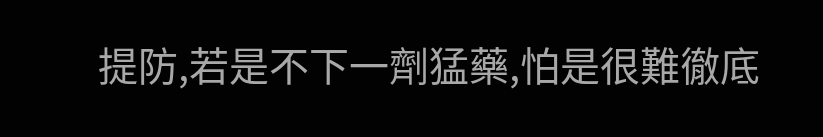提防,若是不下一劑猛藥,怕是很難徹底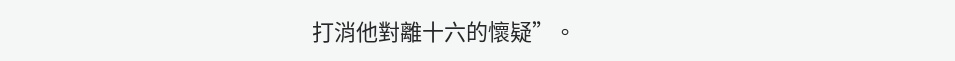打消他對離十六的懷疑”。